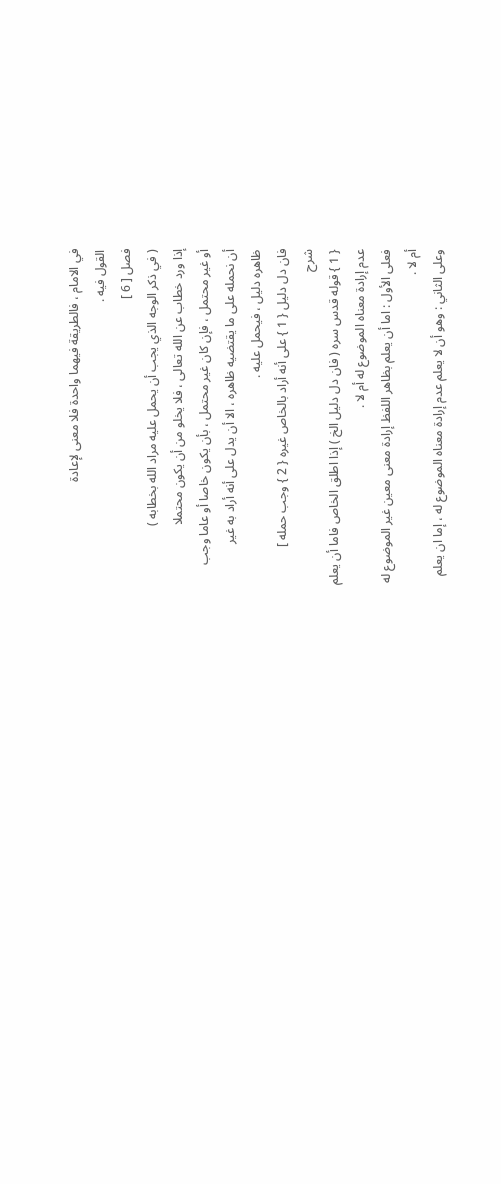في الامام ، فالطريقة فيهما واحدة فلا معنى لإعادة
القول فيه .
فصل [ 6 ]
( في ذكر الوجه الذي يجب أن يحمل عليه مراد الله بخطابه )
إذا ورد خطاب عن الله تعالى ، فلا يخلو من أن يكون محتملا
أو غير محتمل ، فإن كان غير محتمل ، بأن يكون خاصا أو عاما وجب
أن نحمله على ما يقتضيه ظاهره ، الا أن يدل على أنه أراد به غير
ظاهره دليل ، فيحمل عليه .
فان دل دليل { 1 } على أنه أراد بالخاص غيره { 2 } وجب حمله ]
شرح
{ 1 } قوله قدس سره ( فان دل دليل الخ ) إذا اطلق الخاص فاما أن يعلم
عدم إرادة معناه الموضوع له أم لا .
فعلى الأول : اما أن يعلم بظاهر اللفظ إرادة معنى معين غير الموضوع له
أم لا .
وعلى الثاني : وهو أن لا يعلم عدم إرادة معناه الموضوع له ، إما ان يعلم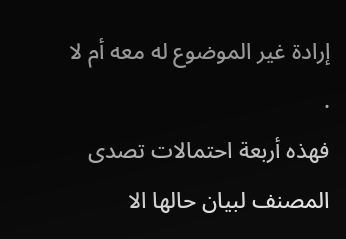إرادة غير الموضوع له معه أم لا .
فهذه أربعة احتمالات تصدى المصنف لبيان حالها الا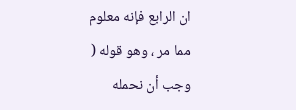ان الرابع فإنه معلوم
مما مر ، وهو قوله ( وجب أن نحمله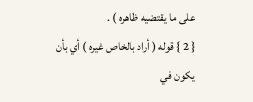على ما يقتضيه ظاهره ) .
{ 2 } قوله ( أراد بالخاص غيره ) أي بأن يكون في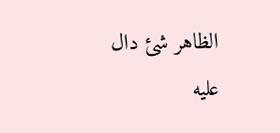الظاهر شئ دال عليه